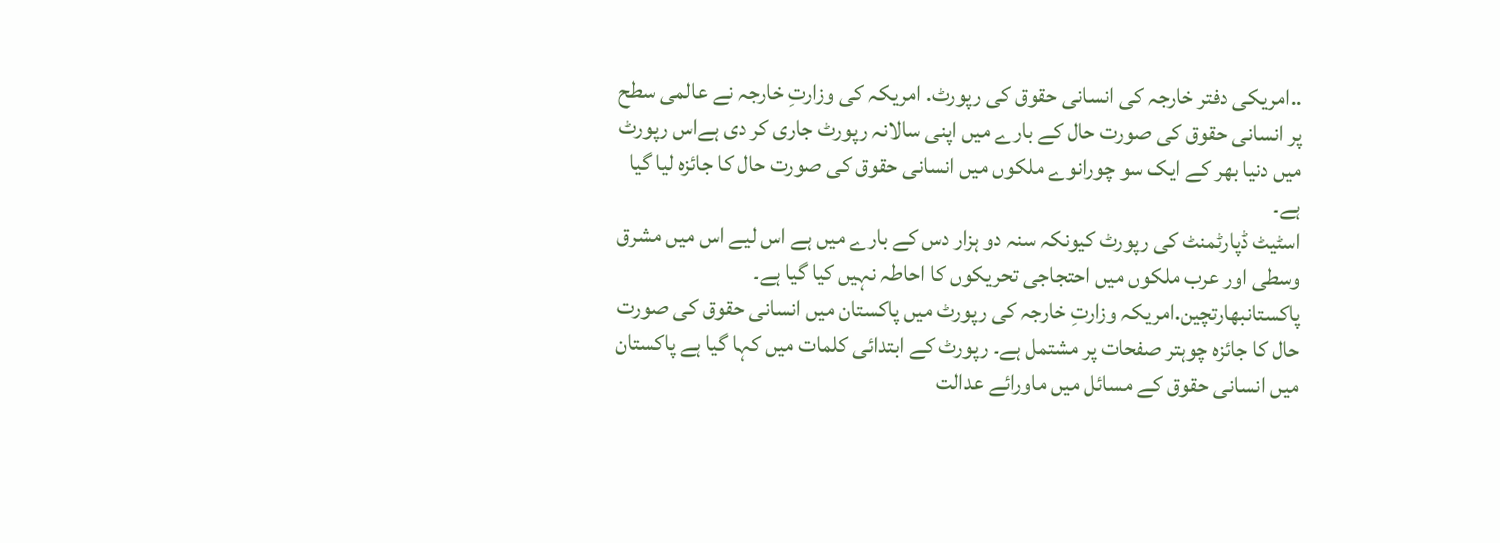..امریکی دفتر خارجہ کی انسانی حقوق کی رپورٹ. امریکہ کی وزارتِ خارجہ نے عالمی سطح پر انسانی حقوق کی صورت حال کے بارے میں اپنی سالانہ رپورٹ جاری کر دی ہےاس رپورٹ میں دنیا بھر کے ایک سو چورانوے ملکوں میں انسانی حقوق کی صورت حال کا جائزہ لیا گیا ہے۔
اسٹیٹ ڈپارٹمنٹ کی رپورٹ کیونکہ سنہ دو ہزار دس کے بارے میں ہے اس لیے اس میں مشرق وسطی اور عرب ملکوں میں احتجاجی تحریکوں کا احاطہ نہیں کیا گیا ہے۔
پاکستانبھارتچین.امریکہ وزارتِ خارجہ کی رپورٹ میں پاکستان میں انسانی حقوق کی صورت حال کا جائزہ چوہتر صفحات پر مشتمل ہے۔ رپورٹ کے ابتدائی کلمات میں کہا گیا ہے پاکستان میں انسانی حقوق کے مسائل میں ماورائے عدالت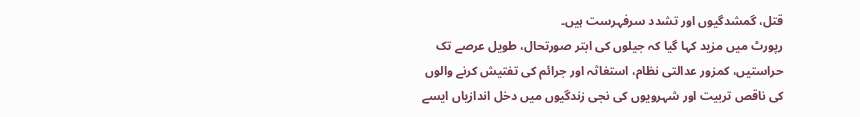قتل، گمشدگیوں اور تشدد سرفہرست ہیں۔
رپورٹ میں مزید کہا گیا کہ جیلوں کی ابتر صورتحال، طویل عرصے تک حراستیں، کمزور عدالتی نظام، استغاثہ اور جرائم کی تفتیش کرنے والوں کی ناقص تربیت اور شہرویوں کی نجی زندگیوں میں دخل اندازیاں ایسے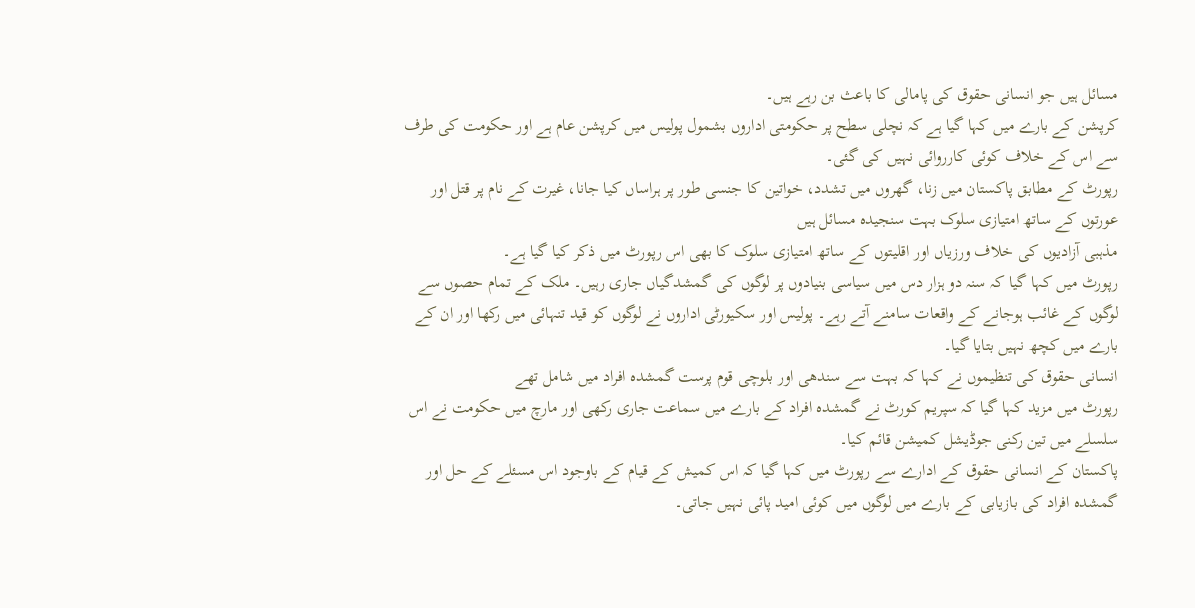مسائل ہیں جو انسانی حقوق کی پامالی کا باعث بن رہے ہیں۔
کرپشن کے بارے میں کہا گیا ہے کہ نچلی سطح پر حکومتی اداروں بشمول پولیس میں کرپشن عام ہے اور حکومت کی طرف سے اس کے خلاف کوئی کارروائی نہیں کی گئی۔
رپورٹ کے مطابق پاکستان میں زنا، گھروں میں تشدد، خواتین کا جنسی طور پر ہراساں کیا جانا، غیرت کے نام پر قتل اور عورتوں کے ساتھ امتیازی سلوک بہت سنجیدہ مسائل ہیں
مذہبی آزادیوں کی خلاف ورزیاں اور اقلیتوں کے ساتھ امتیازی سلوک کا بھی اس رپورٹ میں ذکر کیا گیا ہے۔
رپورٹ میں کہا گیا کہ سنہ دو ہزار دس میں سیاسی بنیادوں پر لوگوں کی گمشدگیاں جاری رہیں۔ ملک کے تمام حصوں سے لوگوں کے غائب ہوجانے کے واقعات سامنے آتے رہے۔ پولیس اور سکیورٹی اداروں نے لوگوں کو قید تنہائی میں رکھا اور ان کے بارے میں کچھ نہیں بتایا گیا۔
انسانی حقوق کی تنظیموں نے کہا کہ بہت سے سندھی اور بلوچی قوم پرست گمشدہ افراد میں شامل تھے
رپورٹ میں مزید کہا گیا کہ سپریم کورٹ نے گمشدہ افراد کے بارے میں سماعت جاری رکھی اور مارچ میں حکومت نے اس سلسلے میں تین رکنی جوڈیشل کمیشن قائم کیا۔
پاکستان کے انسانی حقوق کے ادارے سے رپورٹ میں کہا گیا کہ اس کمیش کے قیام کے باوجود اس مسئلے کے حل اور گمشدہ افراد کی بازیابی کے بارے میں لوگوں میں کوئی امید پائی نہیں جاتی۔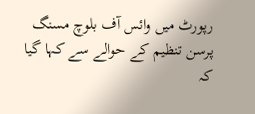رپورٹ میں وائس آف بلوچ مسنگ پرسن تنظیم کے حوالے سے کہا گیا کہ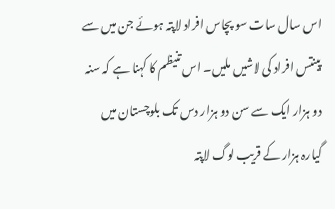اس سال سات سو پچاس افراد لاپتہ ہوئے جن میں سے پینتس افراد کی لاشیں ملیں۔ اس تنیظم کا کہنا ہے کہ سنہ دو ہزار ایک سے سن دو ہزار دس تک بلوچستان میں گیارہ ہزار کے قریب لوگ لاپتہ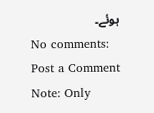ہوئے۔
No comments:
Post a Comment
Note: Only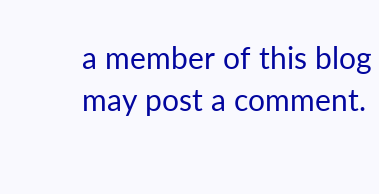a member of this blog may post a comment.